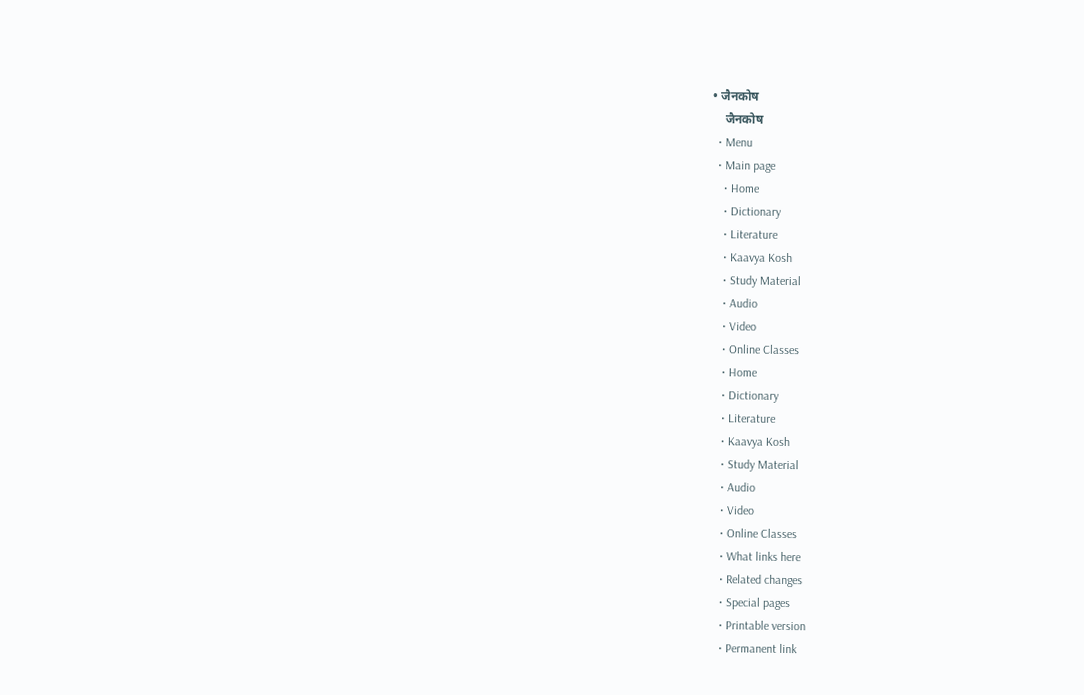• जैनकोष
    जैनकोष
  • Menu
  • Main page
    • Home
    • Dictionary
    • Literature
    • Kaavya Kosh
    • Study Material
    • Audio
    • Video
    • Online Classes
    • Home
    • Dictionary
    • Literature
    • Kaavya Kosh
    • Study Material
    • Audio
    • Video
    • Online Classes
    • What links here
    • Related changes
    • Special pages
    • Printable version
    • Permanent link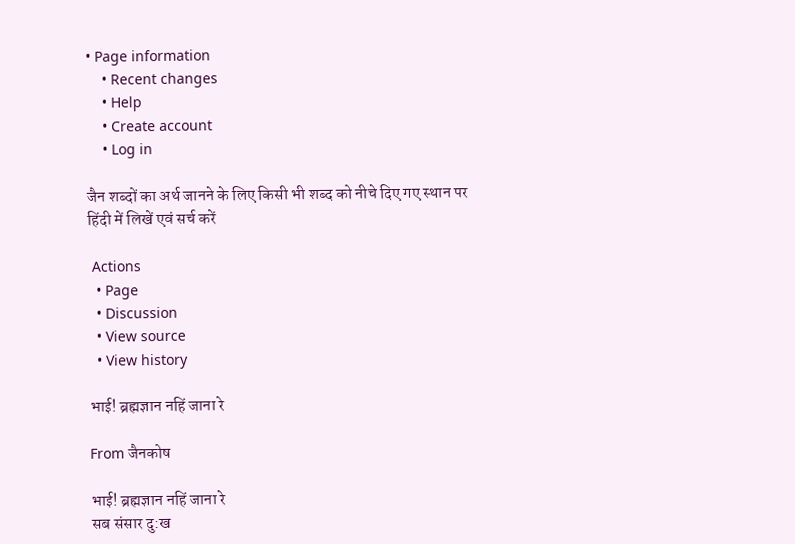• Page information
    • Recent changes
    • Help
    • Create account
    • Log in

जैन शब्दों का अर्थ जानने के लिए किसी भी शब्द को नीचे दिए गए स्थान पर हिंदी में लिखें एवं सर्च करें

 Actions
  • Page
  • Discussion
  • View source
  • View history

भाई! ब्रह्मज्ञान नहिं जाना रे

From जैनकोष

भाई! ब्रह्मज्ञान नहिं जाना रे
सब संसार दु:ख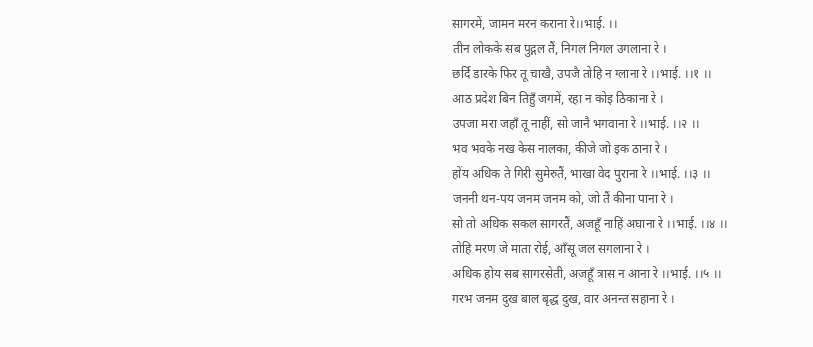सागरमें, जामन मरन कराना रे।।भाई. ।।
तीन लोकके सब पुद्गल तैं, निगल निगल उगलाना रे ।
छर्दि डारके फिर तू चाखै, उपजै तोहि न ग्लाना रे ।।भाई. ।।१ ।।
आठ प्रदेश बिन तिहुँ जगमें, रहा न कोइ ठिकाना रे ।
उपजा मरा जहाँ तू नाहीं, सो जानै भगवाना रे ।।भाई. ।।२ ।।
भव भवके नख केस नालका, कीजे जो इक ठाना रे ।
होंय अधिक ते गिरी सुमेरुतैं, भाखा वेद पुराना रे ।।भाई. ।।३ ।।
जननी थन-पय जनम जनम को, जो तैं कीना पाना रे ।
सो तो अधिक सकल सागरतैं, अजहूँ नाहिं अघाना रे ।।भाई. ।।४ ।।
तोहि मरण जे माता रोई, आँसू जल सगलाना रे ।
अधिक होय सब सागरसेती, अजहूँ त्रास न आना रे ।।भाई. ।।५ ।।
गरभ जनम दुख बाल बृद्ध दुख, वार अनन्त सहाना रे ।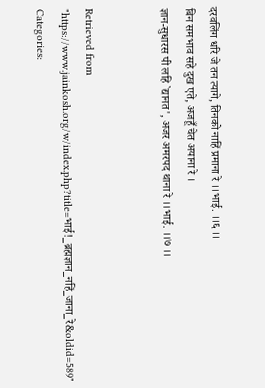दरवलिंग धरि जे तन त्यागे, तिनको नाहिं प्रमाना रे ।।भाई. ।।६ ।।
बिन समभाव सहे दुख एते, अजहूँ चेत अयाना रे ।
ज्ञान-सुधारस पी लहि `द्यानत', अजर अमरपद थाना रे ।।भाई. ।।७ ।।


Retrieved from "https://www.jainkosh.org/w/index.php?title=भाई!_ब्रह्मज्ञान_नहिं_जाना_रे&oldid=589"
Categories: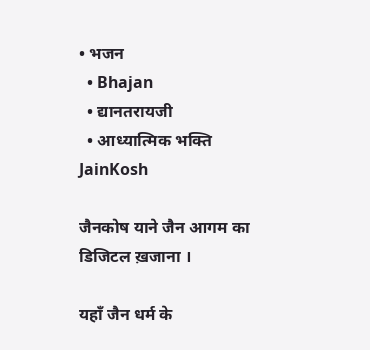• भजन
  • Bhajan
  • द्यानतरायजी
  • आध्यात्मिक भक्ति
JainKosh

जैनकोष याने जैन आगम का डिजिटल ख़जाना ।

यहाँ जैन धर्म के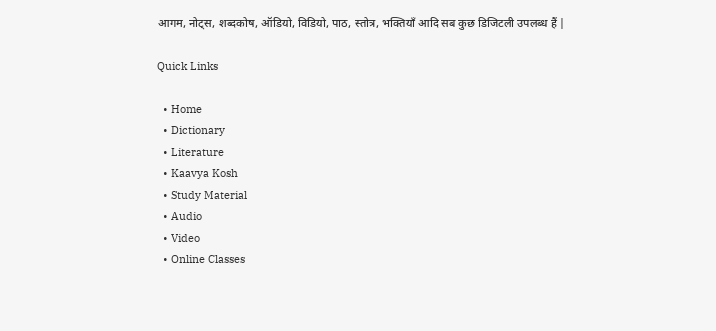आगम, नोट्स, शब्दकोष, ऑडियो, विडियो, पाठ, स्तोत्र, भक्तियाँ आदि सब कुछ डिजिटली उपलब्ध हैं |

Quick Links

  • Home
  • Dictionary
  • Literature
  • Kaavya Kosh
  • Study Material
  • Audio
  • Video
  • Online Classes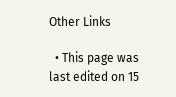Other Links

  • This page was last edited on 15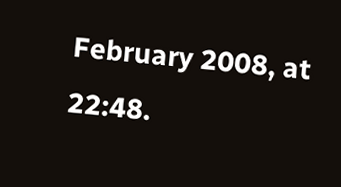February 2008, at 22:48.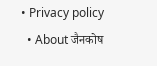• Privacy policy
  • About जैनकोष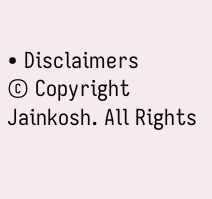• Disclaimers
© Copyright Jainkosh. All Rights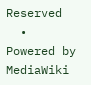Reserved
  • Powered by MediaWiki